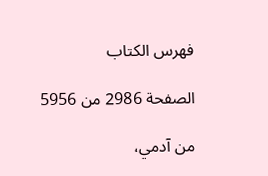فهرس الكتاب

الصفحة 2986 من 5956

من آدمي،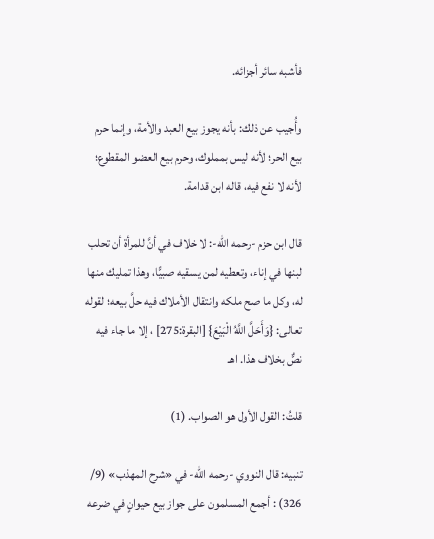فأشبه سائر أجزائه.

وأُجيب عن ذلك: بأنه يجوز بيع العبد والأمة، وإنما حرم بيع الحر؛ لأنه ليس بمملوك، وحرم بيع العضو المقطوع؛ لأنه لا نفع فيه، قاله ابن قدامة.

قال ابن حزم -رحمه الله-: لا خلاف في أنَّ للمرأة أن تحلب لبنها في إناء، وتعطيه لمن يسقيه صبيًّا، وهذا تمليك منها له، وكل ما صح ملكه وانتقال الأملاك فيه حلَّ بيعه؛ لقوله تعالى: {وَأَحَلَّ اللَّهُ الْبَيْعَ} [البقرة:275] ، إلا ما جاء فيه نصٌّ بخلاف هذا. اهـ

قلتُ: القول الأول هو الصواب. (1)

تنبيه: قال النووي -رحمه الله- في «شرح المهذب» (9/ 326) : أجمع المسلمون على جواز بيع حيوانٍ في ضرعه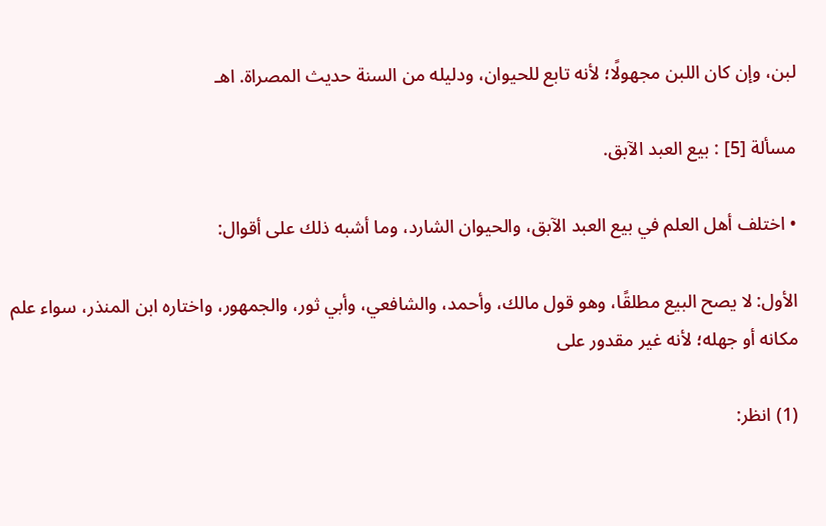لبن، وإن كان اللبن مجهولًا؛ لأنه تابع للحيوان، ودليله من السنة حديث المصراة. اهـ

مسألة [5] : بيع العبد الآبق.

• اختلف أهل العلم في بيع العبد الآبق، والحيوان الشارد، وما أشبه ذلك على أقوال:

الأول: لا يصح البيع مطلقًا، وهو قول مالك، وأحمد، والشافعي، وأبي ثور، والجمهور، واختاره ابن المنذر، سواء علم مكانه أو جهله؛ لأنه غير مقدور على

(1) انظر: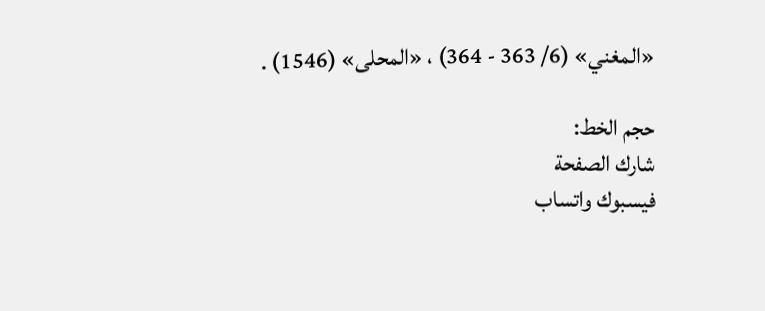«المغني» (6/ 363 - 364) ، «المحلى» (1546) .

حجم الخط:
شارك الصفحة
فيسبوك واتساب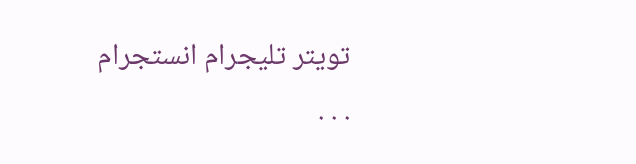تويتر تليجرام انستجرام
. . .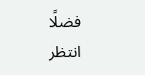فضلًا انتظر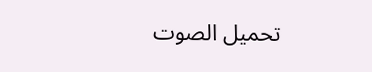تحميل الصوت